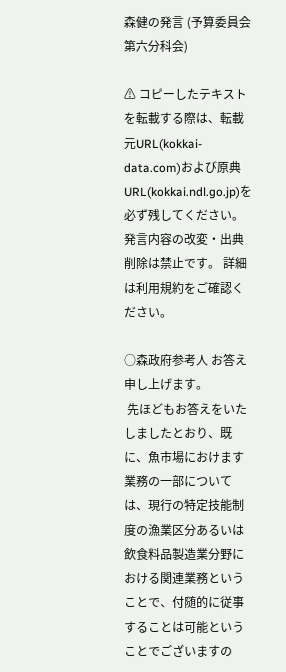森健の発言 (予算委員会第六分科会)

⚠ コピーしたテキストを転載する際は、転載元URL(kokkai-data.com)および原典URL(kokkai.ndl.go.jp)を必ず残してください。発言内容の改変・出典削除は禁止です。 詳細は利用規約をご確認ください。

○森政府参考人 お答え申し上げます。
 先ほどもお答えをいたしましたとおり、既に、魚市場におけます業務の一部については、現行の特定技能制度の漁業区分あるいは飲食料品製造業分野における関連業務ということで、付随的に従事することは可能ということでございますの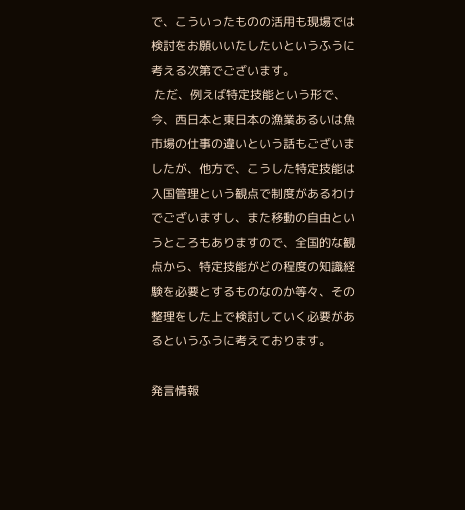で、こういったものの活用も現場では検討をお願いいたしたいというふうに考える次第でございます。
 ただ、例えば特定技能という形で、今、西日本と東日本の漁業あるいは魚市場の仕事の違いという話もございましたが、他方で、こうした特定技能は入国管理という観点で制度があるわけでございますし、また移動の自由というところもありますので、全国的な観点から、特定技能がどの程度の知識経験を必要とするものなのか等々、その整理をした上で検討していく必要があるというふうに考えております。

発言情報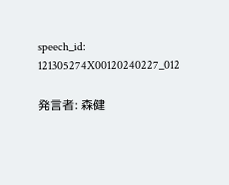speech_id: 121305274X00120240227_012

発言者: 森健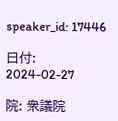speaker_id: 17446

日付: 2024-02-27

院: 衆議院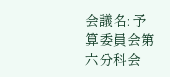会議名: 予算委員会第六分科会